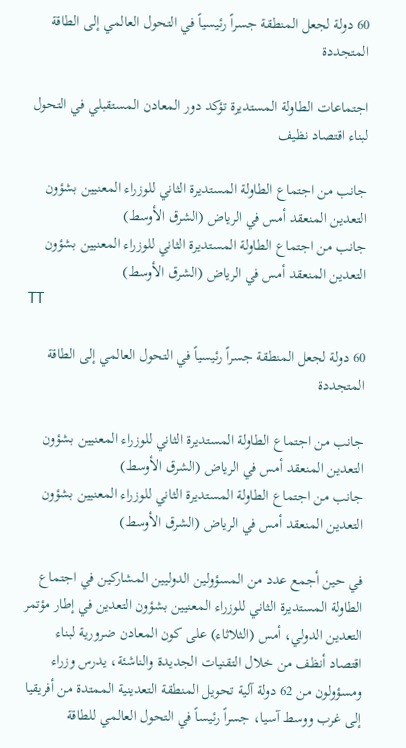60 دولة لجعل المنطقة جسراً رئيسياً في التحول العالمي إلى الطاقة المتجددة

اجتماعات الطاولة المستديرة تؤكد دور المعادن المستقبلي في التحول لبناء اقتصاد نظيف

جانب من اجتماع الطاولة المستديرة الثاني للوزراء المعنيين بشؤون التعدين المنعقد أمس في الرياض (الشرق الأوسط)
جانب من اجتماع الطاولة المستديرة الثاني للوزراء المعنيين بشؤون التعدين المنعقد أمس في الرياض (الشرق الأوسط)
TT

60 دولة لجعل المنطقة جسراً رئيسياً في التحول العالمي إلى الطاقة المتجددة

جانب من اجتماع الطاولة المستديرة الثاني للوزراء المعنيين بشؤون التعدين المنعقد أمس في الرياض (الشرق الأوسط)
جانب من اجتماع الطاولة المستديرة الثاني للوزراء المعنيين بشؤون التعدين المنعقد أمس في الرياض (الشرق الأوسط)

في حين أجمع عدد من المسؤولين الدوليين المشاركين في اجتماع الطاولة المستديرة الثاني للوزراء المعنيين بشؤون التعدين في إطار مؤتمر التعدين الدولي، أمس (الثلاثاء) على كون المعادن ضرورية لبناء اقتصاد أنظف من خلال التقنيات الجديدة والناشئة، يدرس وزراء ومسؤولون من 62 دولة آلية تحويل المنطقة التعدينية الممتدة من أفريقيا إلى غرب ووسط آسيا، جسراً رئيساً في التحول العالمي للطاقة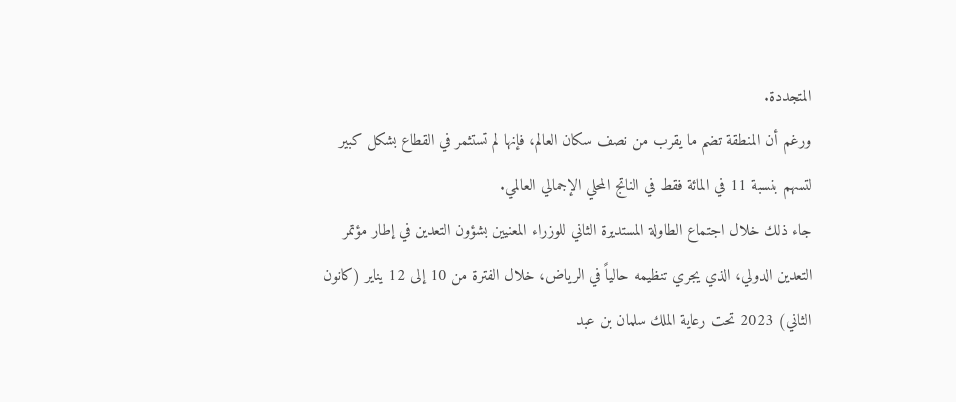المتجددة.
ورغم أن المنطقة تضم ما يقرب من نصف سكان العالم، فإنها لم تستثمر في القطاع بشكل كبير لتسهم بنسبة 11 في المائة فقط في الناتج المحلي الإجمالي العالمي.
جاء ذلك خلال اجتماع الطاولة المستديرة الثاني للوزراء المعنيين بشؤون التعدين في إطار مؤتمر التعدين الدولي، الذي يجري تنظيمه حالياً في الرياض، خلال الفترة من 10 إلى 12 يناير (كانون الثاني) 2023 تحت رعاية الملك سلمان بن عبد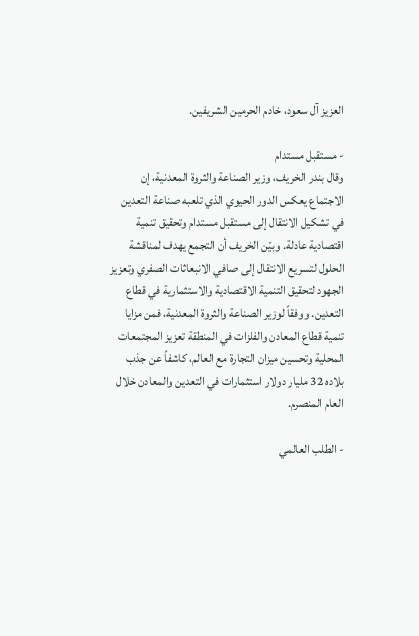العزيز آل سعود، خادم الحرمين الشريفين.

- مستقبل مستدام
وقال بندر الخريف، وزير الصناعة والثروة المعدنية، إن الاجتماع يعكس الدور الحيوي الذي تلعبه صناعة التعدين في تشكيل الانتقال إلى مستقبل مستدام وتحقيق تنمية اقتصادية عادلة. وبيّن الخريف أن التجمع يهدف لمناقشة الحلول لتسريع الانتقال إلى صافي الانبعاثات الصفري وتعزيز الجهود لتحقيق التنمية الاقتصادية والاستثمارية في قطاع التعدين. ووفقاً لوزير الصناعة والثروة المعدنية، فمن مزايا تنمية قطاع المعادن والفلزات في المنطقة تعزيز المجتمعات المحلية وتحسين ميزان التجارة مع العالم، كاشفاً عن جذب بلاده 32 مليار دولار استثمارات في التعدين والمعادن خلال العام المنصرم.

- الطلب العالمي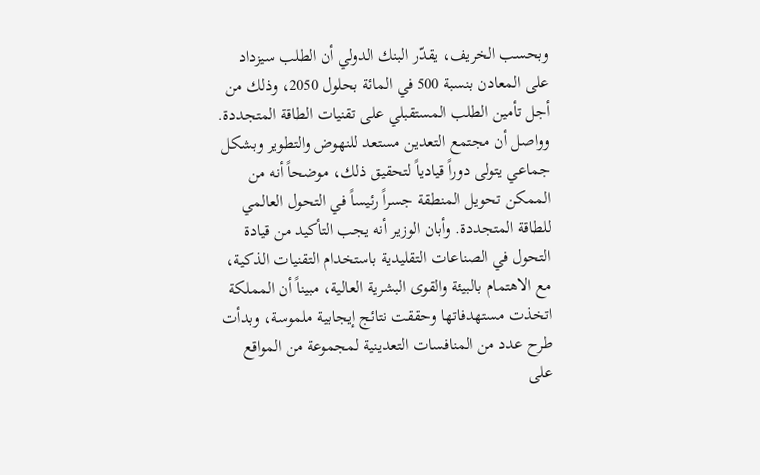وبحسب الخريف، يقدّر البنك الدولي أن الطلب سيزداد على المعادن بنسبة 500 في المائة بحلول 2050، وذلك من أجل تأمين الطلب المستقبلي على تقنيات الطاقة المتجددة. وواصل أن مجتمع التعدين مستعد للنهوض والتطوير وبشكل جماعي يتولى دوراً قيادياً لتحقيق ذلك، موضحاً أنه من الممكن تحويل المنطقة جسراً رئيساً في التحول العالمي للطاقة المتجددة. وأبان الوزير أنه يجب التأكيد من قيادة التحول في الصناعات التقليدية باستخدام التقنيات الذكية، مع الاهتمام بالبيئة والقوى البشرية العالية، مبيناً أن المملكة اتخذت مستهدفاتها وحققت نتائج إيجابية ملموسة، وبدأت طرح عدد من المنافسات التعدينية لمجموعة من المواقع على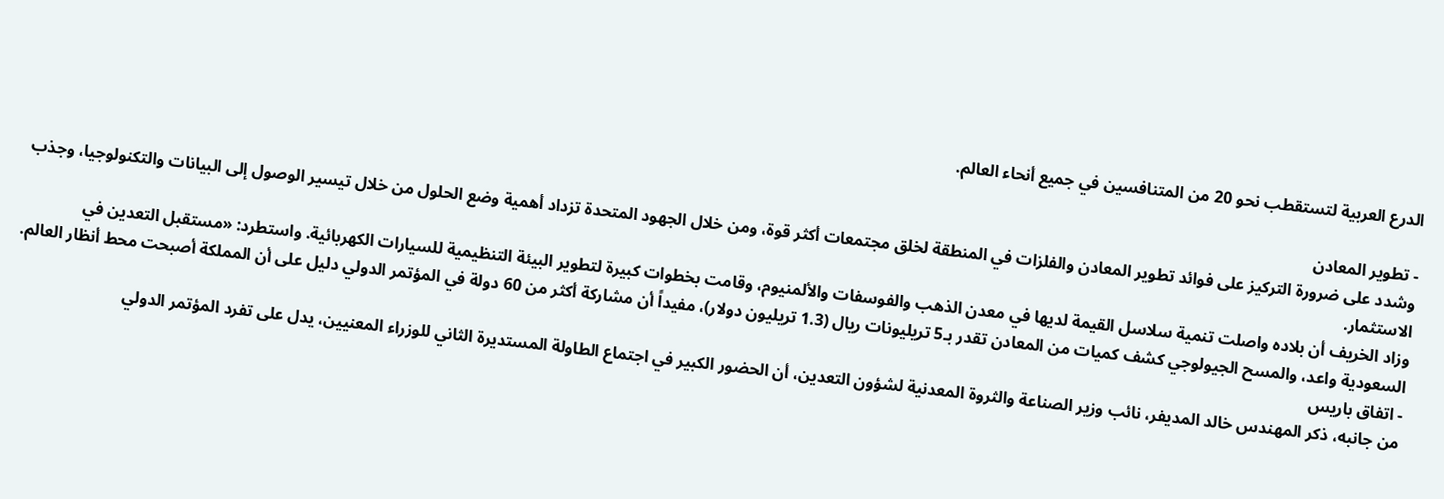الدرع العربية لتستقطب نحو 20 من المتنافسين في جميع أنحاء العالم.

- تطوير المعادن
وشدد على ضرورة التركيز على فوائد تطوير المعادن والفلزات في المنطقة لخلق مجتمعات أكثر قوة، ومن خلال الجهود المتحدة تزداد أهمية وضع الحلول من خلال تيسير الوصول إلى البيانات والتكنولوجيا، وجذب الاستثمار.
وزاد الخريف أن بلاده واصلت تنمية سلاسل القيمة لديها في معدن الذهب والفوسفات والألمنيوم، وقامت بخطوات كبيرة لتطوير البيئة التنظيمية للسيارات الكهربائية. واستطرد: «مستقبل التعدين في السعودية واعد، والمسح الجيولوجي كشف كميات من المعادن تقدر بـ5 تريليونات ريال (1.3 تريليون دولار)، مفيداً أن مشاركة أكثر من 60 دولة في المؤتمر الدولي دليل على أن المملكة أصبحت محط أنظار العالم.
- اتفاق باريس
من جانبه، ذكر المهندس خالد المديفر، نائب وزير الصناعة والثروة المعدنية لشؤون التعدين، أن الحضور الكبير في اجتماع الطاولة المستديرة الثاني للوزراء المعنيين، يدل على تفرد المؤتمر الدولي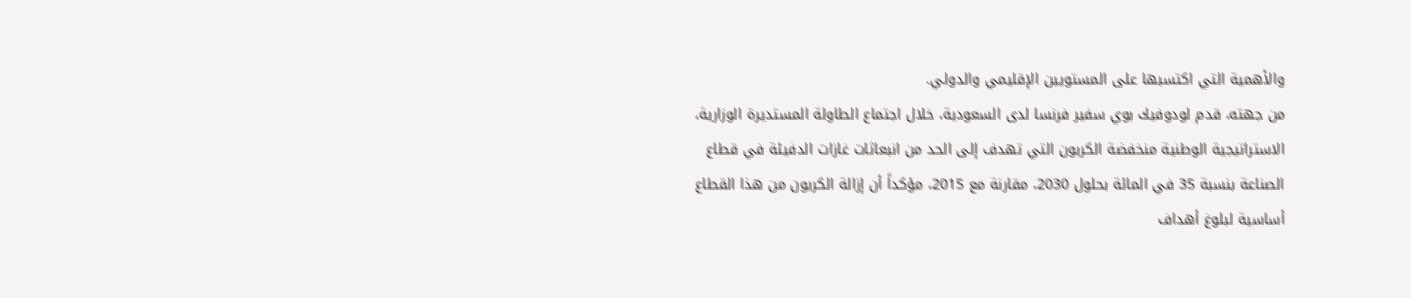والأهمية التي اكتسبها على المستويين الإقليمي والدولي.
من جهته، قدم لودوفيك بوي سفير فرنسا لدى السعودية، خلال اجتماع الطاولة المستديرة الوزارية، الاستراتيجية الوطنية منخفضة الكربون التي تهدف إلى الحد من انبعاثات غازات الدفيئة في قطاع الصناعة بنسبة 35 في المائة بحلول 2030، مقارنة مع 2015، مؤكداً أن إزالة الكربون من هذا القطاع أساسية لبلوغ أهداف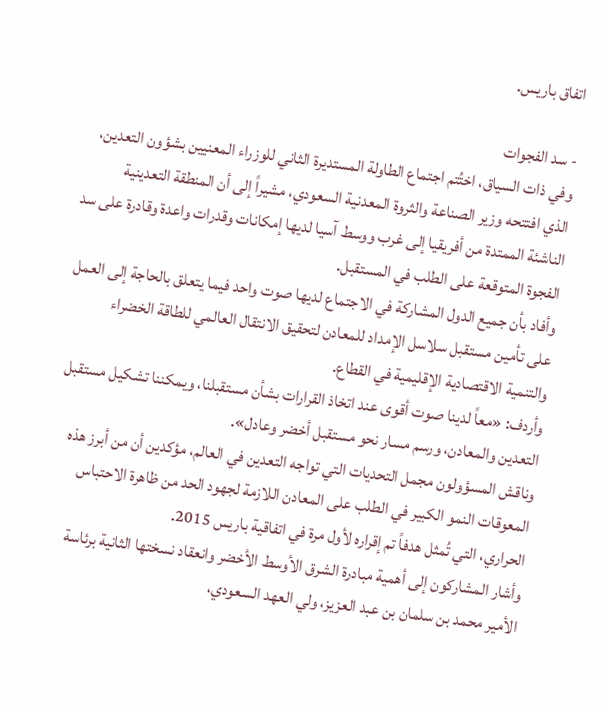اتفاق باريس.

- سد الفجوات
وفي ذات السياق، اختُتم اجتماع الطاولة المستديرة الثاني للوزراء المعنيين بشؤون التعدين، الذي افتتحه وزير الصناعة والثروة المعدنية السعودي، مشيراً إلى أن المنطقة التعدينية الناشئة الممتدة من أفريقيا إلى غرب ووسط آسيا لديها إمكانات وقدرات واعدة وقادرة على سد الفجوة المتوقعة على الطلب في المستقبل.
وأفاد بأن جميع الدول المشاركة في الاجتماع لديها صوت واحد فيما يتعلق بالحاجة إلى العمل على تأمين مستقبل سلاسل الإمداد للمعادن لتحقيق الانتقال العالمي للطاقة الخضراء والتنمية الاقتصادية الإقليمية في القطاع.
وأردف: «معاً لدينا صوت أقوى عند اتخاذ القرارات بشأن مستقبلنا، ويمكننا تشكيل مستقبل التعدين والمعادن، ورسم مسار نحو مستقبل أخضر وعادل».
وناقش المسؤولون مجمل التحديات التي تواجه التعدين في العالم، مؤكدين أن من أبرز هذه المعوقات النمو الكبير في الطلب على المعادن اللازمة لجهود الحد من ظاهرة الاحتباس الحراري، التي تُمثل هدفاً تم إقراره لأول مرة في اتفاقية باريس 2015.
وأشار المشاركون إلى أهمية مبادرة الشرق الأوسط الأخضر وانعقاد نسختها الثانية برئاسة الأمير محمد بن سلمان بن عبد العزيز، ولي العهد السعودي،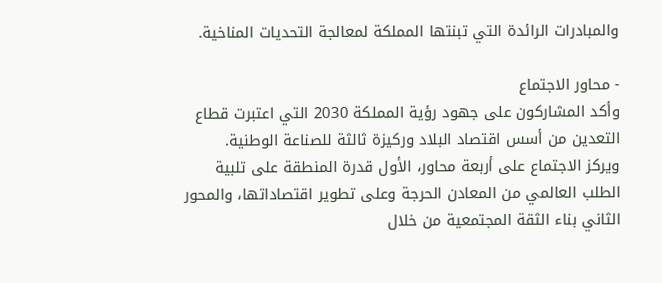والمبادرات الرائدة التي تبنتها المملكة لمعالجة التحديات المناخية.

- محاور الاجتماع
وأكد المشاركون على جهود رؤية المملكة 2030 التي اعتبرت قطاع التعدين من أسس اقتصاد البلاد وركيزة ثالثة للصناعة الوطنية.
ويركز الاجتماع على أربعة محاور، الأول قدرة المنطقة على تلبية الطلب العالمي من المعادن الحرجة وعلى تطوير اقتصاداتها، والمحور الثاني بناء الثقة المجتمعية من خلال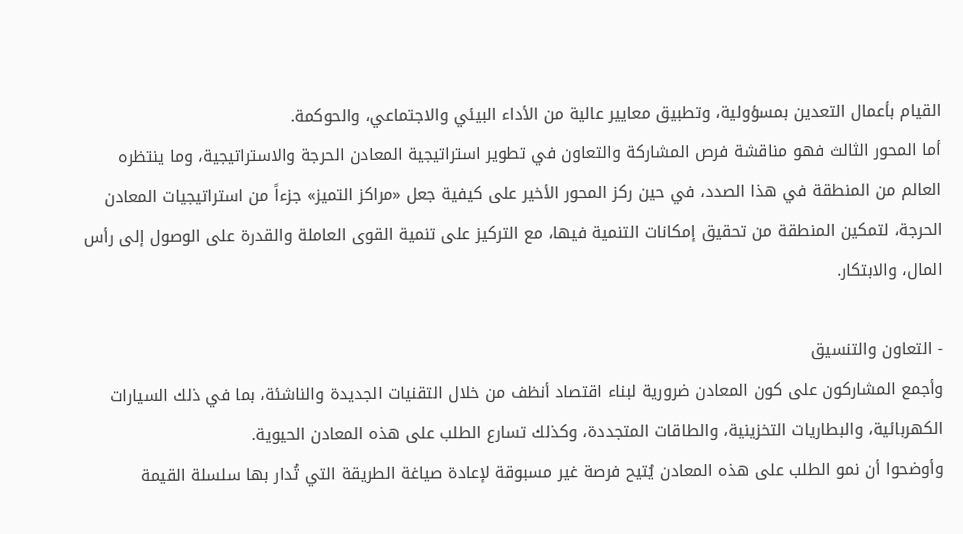القيام بأعمال التعدين بمسؤولية، وتطبيق معايير عالية من الأداء البيئي والاجتماعي، والحوكمة.
أما المحور الثالث فهو مناقشة فرص المشاركة والتعاون في تطوير استراتيجية المعادن الحرجة والاستراتيجية، وما ينتظره العالم من المنطقة في هذا الصدد، في حين ركز المحور الأخير على كيفية جعل «مراكز التميز» جزءاً من استراتيجيات المعادن الحرجة، لتمكين المنطقة من تحقيق إمكانات التنمية فيها، مع التركيز على تنمية القوى العاملة والقدرة على الوصول إلى رأس المال، والابتكار.

- التعاون والتنسيق
وأجمع المشاركون على كون المعادن ضرورية لبناء اقتصاد أنظف من خلال التقنيات الجديدة والناشئة، بما في ذلك السيارات الكهربائية، والبطاريات التخزينية، والطاقات المتجددة، وكذلك تسارع الطلب على هذه المعادن الحيوية.
وأوضحوا أن نمو الطلب على هذه المعادن يُتيح فرصة غير مسبوقة لإعادة صياغة الطريقة التي تُدار بها سلسلة القيمة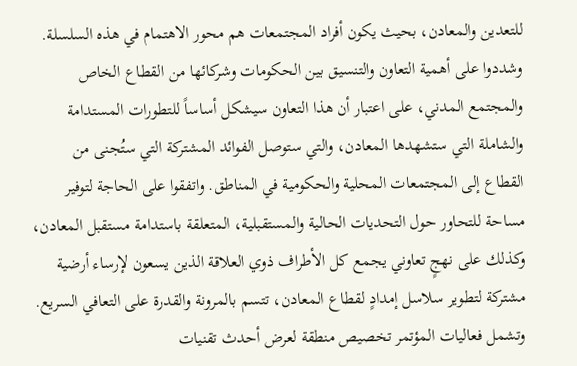للتعدين والمعادن، بحيث يكون أفراد المجتمعات هم محور الاهتمام في هذه السلسلة.
وشددوا على أهمية التعاون والتنسيق بين الحكومات وشركائها من القطاع الخاص والمجتمع المدني، على اعتبار أن هذا التعاون سيشكل أساساً للتطورات المستدامة والشاملة التي ستشهدها المعادن، والتي ستوصل الفوائد المشتركة التي ستُجنى من القطاع إلى المجتمعات المحلية والحكومية في المناطق. واتفقوا على الحاجة لتوفير مساحة للتحاور حول التحديات الحالية والمستقبلية، المتعلقة باستدامة مستقبل المعادن، وكذلك على نهجٍ تعاوني يجمع كل الأطراف ذوي العلاقة الذين يسعون لإرساء أرضية مشتركة لتطوير سلاسل إمدادٍ لقطاع المعادن، تتسم بالمرونة والقدرة على التعافي السريع.
وتشمل فعاليات المؤتمر تخصيص منطقة لعرض أحدث تقنيات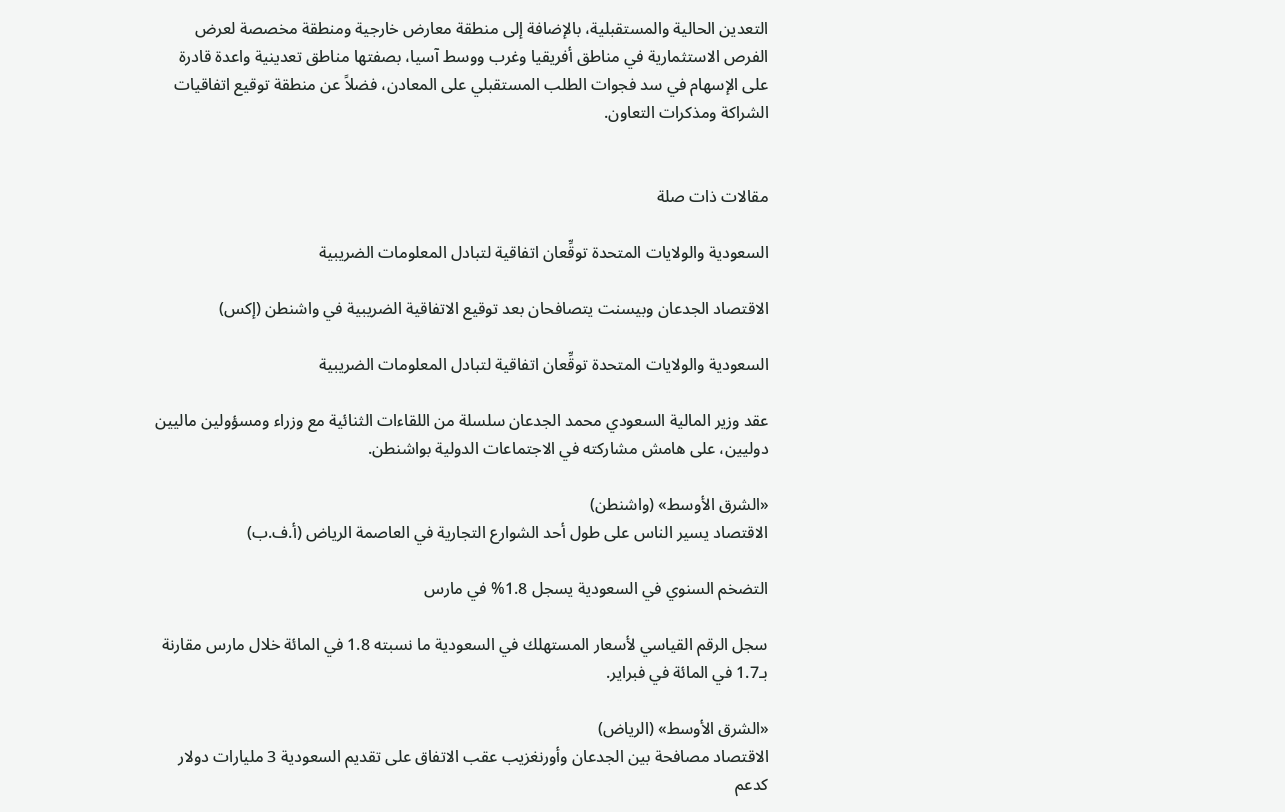التعدين الحالية والمستقبلية، بالإضافة إلى منطقة معارض خارجية ومنطقة مخصصة لعرض الفرص الاستثمارية في مناطق أفريقيا وغرب ووسط آسيا، بصفتها مناطق تعدينية واعدة قادرة على الإسهام في سد فجوات الطلب المستقبلي على المعادن، فضلاً عن منطقة توقيع اتفاقيات الشراكة ومذكرات التعاون.


مقالات ذات صلة

السعودية والولايات المتحدة توقِّعان اتفاقية لتبادل المعلومات الضريبية

الاقتصاد الجدعان وبيسنت يتصافحان بعد توقيع الاتفاقية الضريبية في واشنطن (إكس)

السعودية والولايات المتحدة توقِّعان اتفاقية لتبادل المعلومات الضريبية

عقد وزير المالية السعودي محمد الجدعان سلسلة من اللقاءات الثنائية مع وزراء ومسؤولين ماليين دوليين، على هامش مشاركته في الاجتماعات الدولية بواشنطن.

«الشرق الأوسط» (واشنطن)
الاقتصاد يسير الناس على طول أحد الشوارع التجارية في العاصمة الرياض (أ.ف.ب)

التضخم السنوي في السعودية يسجل 1.8% في مارس

سجل الرقم القياسي لأسعار المستهلك في السعودية ما نسبته 1.8 في المائة خلال مارس مقارنة بـ1.7 في المائة في فبراير.

«الشرق الأوسط» (الرياض)
الاقتصاد مصافحة بين الجدعان وأورنغزيب عقب الاتفاق على تقديم السعودية 3 مليارات دولار كدعم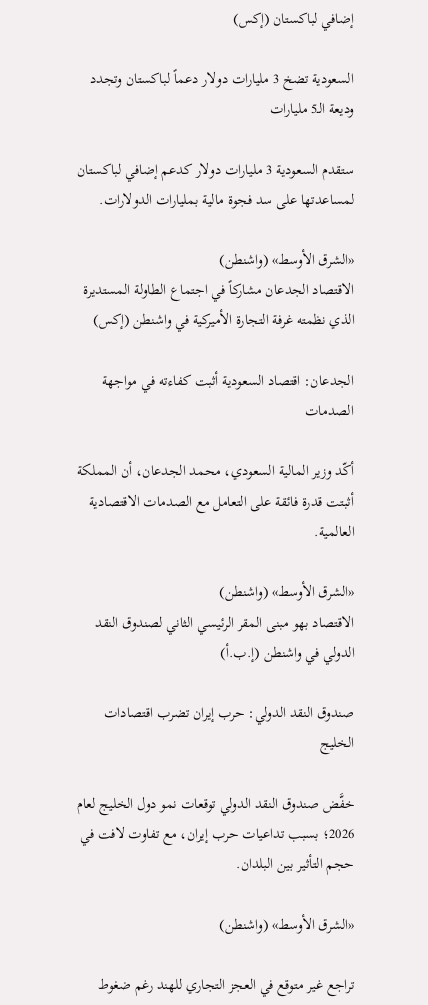إضافي لباكستان (إكس)

السعودية تضخ 3 مليارات دولار دعماً لباكستان وتجدد وديعة الـ5 مليارات

ستقدم السعودية 3 مليارات دولار كدعم إضافي لباكستان لمساعدتها على سد فجوة مالية بمليارات الدولارات.

«الشرق الأوسط» (واشنطن)
الاقتصاد الجدعان مشاركاً في اجتماع الطاولة المستديرة الذي نظمته غرفة التجارة الأميركية في واشنطن (إكس)

الجدعان: اقتصاد السعودية أثبت كفاءته في مواجهة الصدمات

أكّد وزير المالية السعودي، محمد الجدعان، أن المملكة أثبتت قدرة فائقة على التعامل مع الصدمات الاقتصادية العالمية.

«الشرق الأوسط» (واشنطن)
الاقتصاد بهو مبنى المقر الرئيسي الثاني لصندوق النقد الدولي في واشنطن (إ.ب.أ)

صندوق النقد الدولي: حرب إيران تضرب اقتصادات الخليج

خفَّض صندوق النقد الدولي توقعات نمو دول الخليج لعام 2026؛ بسبب تداعيات حرب إيران، مع تفاوت لافت في حجم التأثير بين البلدان.

«الشرق الأوسط» (واشنطن)

تراجع غير متوقع في العجز التجاري للهند رغم ضغوط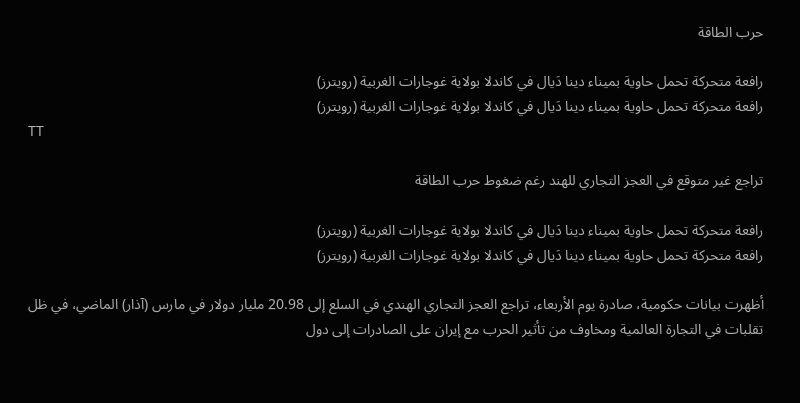حرب الطاقة

رافعة متحركة تحمل حاوية بميناء دينا دَيال في كاندلا بولاية غوجارات الغربية (رويترز)
رافعة متحركة تحمل حاوية بميناء دينا دَيال في كاندلا بولاية غوجارات الغربية (رويترز)
TT

تراجع غير متوقع في العجز التجاري للهند رغم ضغوط حرب الطاقة

رافعة متحركة تحمل حاوية بميناء دينا دَيال في كاندلا بولاية غوجارات الغربية (رويترز)
رافعة متحركة تحمل حاوية بميناء دينا دَيال في كاندلا بولاية غوجارات الغربية (رويترز)

أظهرت بيانات حكومية، صادرة يوم الأربعاء، تراجع العجز التجاري الهندي في السلع إلى 20.98 مليار دولار في مارس (آذار) الماضي، في ظل تقلبات في التجارة العالمية ومخاوف من تأثير الحرب مع إيران على الصادرات إلى دول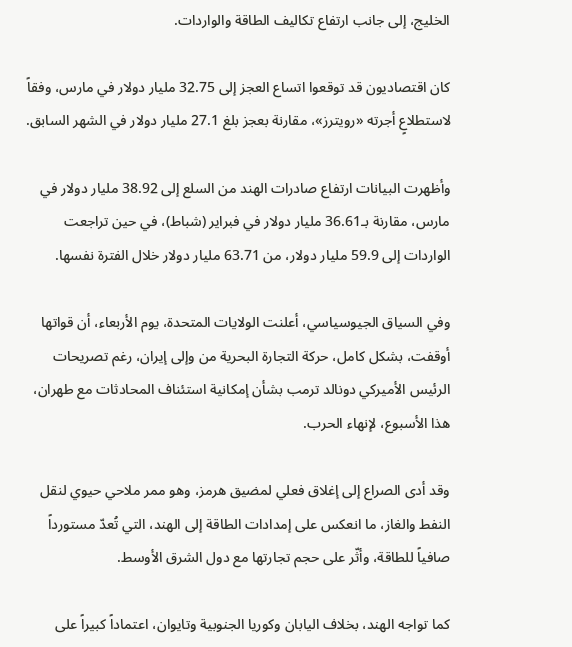الخليج، إلى جانب ارتفاع تكاليف الطاقة والواردات.

كان اقتصاديون قد توقعوا اتساع العجز إلى 32.75 مليار دولار في مارس، وفقاً لاستطلاعٍ أجرته «رويترز»، مقارنة بعجز بلغ 27.1 مليار دولار في الشهر السابق.

وأظهرت البيانات ارتفاع صادرات الهند من السلع إلى 38.92 مليار دولار في مارس، مقارنة بـ36.61 مليار دولار في فبراير (شباط)، في حين تراجعت الواردات إلى 59.9 مليار دولار، من 63.71 مليار دولار خلال الفترة نفسها.

وفي السياق الجيوسياسي، أعلنت الولايات المتحدة، يوم الأربعاء، أن قواتها أوقفت، بشكل كامل، حركة التجارة البحرية من وإلى إيران، رغم تصريحات الرئيس الأميركي دونالد ترمب بشأن إمكانية استئناف المحادثات مع طهران، هذا الأسبوع، لإنهاء الحرب.

وقد أدى الصراع إلى إغلاق فعلي لمضيق هرمز، وهو ممر ملاحي حيوي لنقل النفط والغاز، ما انعكس على إمدادات الطاقة إلى الهند، التي تُعدّ مستورداً صافياً للطاقة، وأثّر على حجم تجارتها مع دول الشرق الأوسط.

كما تواجه الهند، بخلاف اليابان وكوريا الجنوبية وتايوان، اعتماداً كبيراً على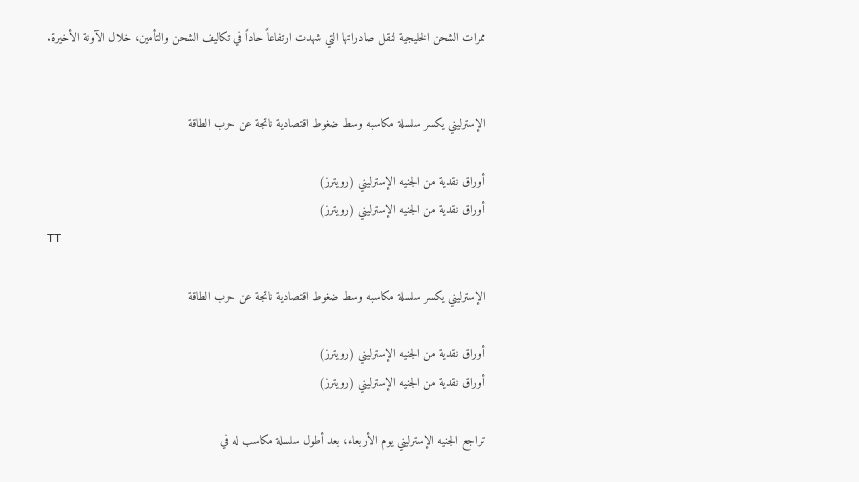ممرات الشحن الخليجية لنقل صادراتها التي شهدت ارتفاعاً حاداً في تكاليف الشحن والتأمين، خلال الآونة الأخيرة.


الإسترليني يكسر سلسلة مكاسبه وسط ضغوط اقتصادية ناتجة عن حرب الطاقة

أوراق نقدية من الجنيه الإسترليني (رويترز)
أوراق نقدية من الجنيه الإسترليني (رويترز)
TT

الإسترليني يكسر سلسلة مكاسبه وسط ضغوط اقتصادية ناتجة عن حرب الطاقة

أوراق نقدية من الجنيه الإسترليني (رويترز)
أوراق نقدية من الجنيه الإسترليني (رويترز)

تراجع الجنيه الإسترليني يوم الأربعاء، بعد أطول سلسلة مكاسب له في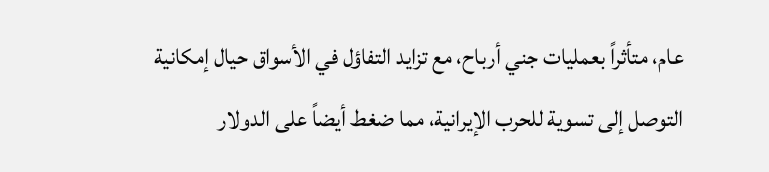عام، متأثراً بعمليات جني أرباح، مع تزايد التفاؤل في الأسواق حيال إمكانية التوصل إلى تسوية للحرب الإيرانية، مما ضغط أيضاً على الدولار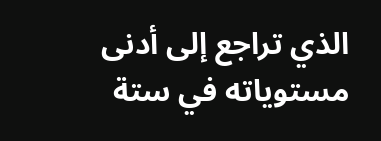الذي تراجع إلى أدنى مستوياته في ستة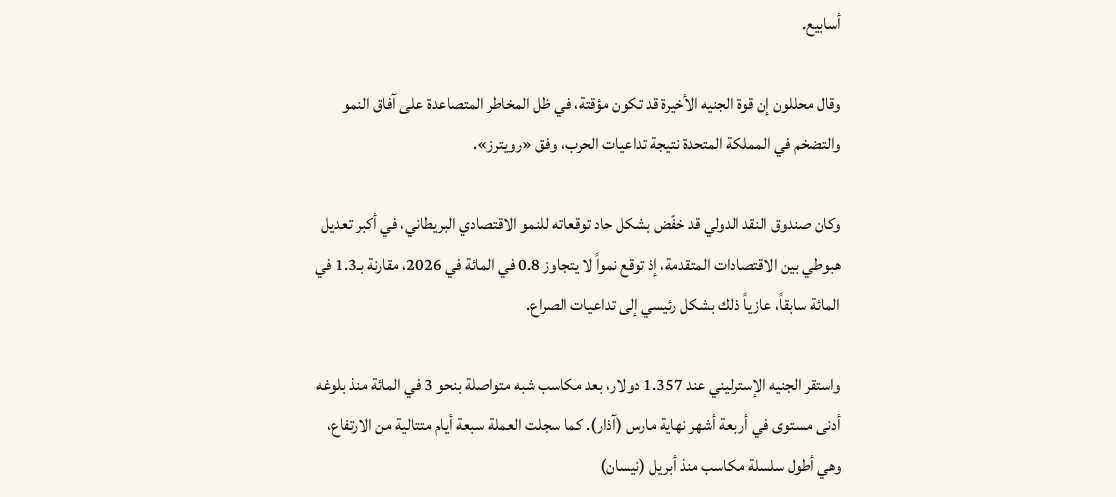أسابيع.

وقال محللون إن قوة الجنيه الأخيرة قد تكون مؤقتة، في ظل المخاطر المتصاعدة على آفاق النمو والتضخم في المملكة المتحدة نتيجة تداعيات الحرب، وفق «رويترز».

وكان صندوق النقد الدولي قد خفّض بشكل حاد توقعاته للنمو الاقتصادي البريطاني، في أكبر تعديل هبوطي بين الاقتصادات المتقدمة، إذ توقع نمواً لا يتجاوز 0.8 في المائة في 2026، مقارنة بـ1.3 في المائة سابقاً، عازياً ذلك بشكل رئيسي إلى تداعيات الصراع.

واستقر الجنيه الإسترليني عند 1.357 دولار، بعد مكاسب شبه متواصلة بنحو 3 في المائة منذ بلوغه أدنى مستوى في أربعة أشهر نهاية مارس (آذار). كما سجلت العملة سبعة أيام متتالية من الارتفاع، وهي أطول سلسلة مكاسب منذ أبريل (نيسان)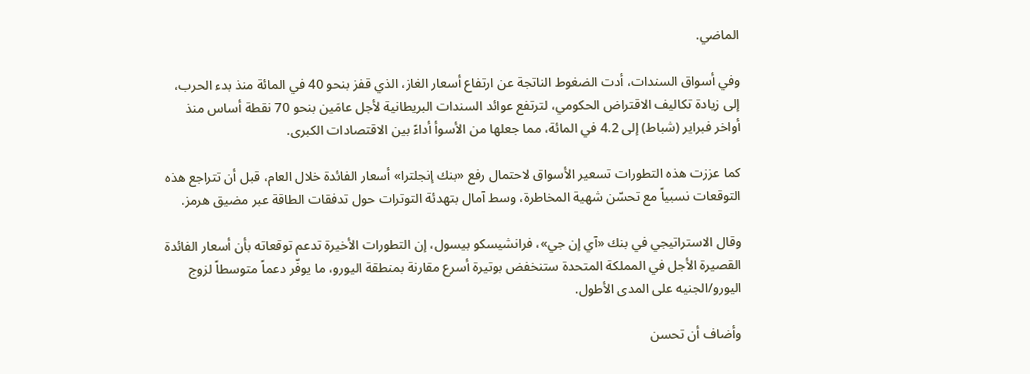الماضي.

وفي أسواق السندات، أدت الضغوط الناتجة عن ارتفاع أسعار الغاز، الذي قفز بنحو 40 في المائة منذ بدء الحرب، إلى زيادة تكاليف الاقتراض الحكومي، لترتفع عوائد السندات البريطانية لأجل عامَين بنحو 70 نقطة أساس منذ أواخر فبراير (شباط) إلى 4.2 في المائة، مما جعلها من الأسوأ أداءً بين الاقتصادات الكبرى.

كما عززت هذه التطورات تسعير الأسواق لاحتمال رفع «بنك إنجلترا» أسعار الفائدة خلال العام، قبل أن تتراجع هذه التوقعات نسبياً مع تحسّن شهية المخاطرة، وسط آمال بتهدئة التوترات حول تدفقات الطاقة عبر مضيق هرمز.

وقال الاستراتيجي في بنك «آي إن جي»، فرانشيسكو بيسول، إن التطورات الأخيرة تدعم توقعاته بأن أسعار الفائدة القصيرة الأجل في المملكة المتحدة ستنخفض بوتيرة أسرع مقارنة بمنطقة اليورو، ما يوفّر دعماً متوسطاً لزوج اليورو/الجنيه على المدى الأطول.

وأضاف أن تحسن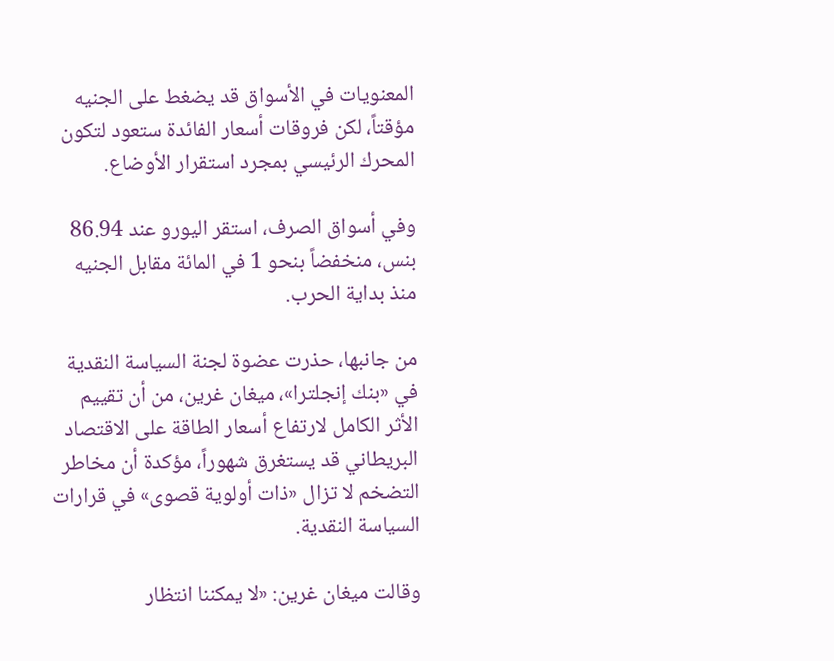المعنويات في الأسواق قد يضغط على الجنيه مؤقتاً، لكن فروقات أسعار الفائدة ستعود لتكون المحرك الرئيسي بمجرد استقرار الأوضاع.

وفي أسواق الصرف، استقر اليورو عند 86.94 بنس، منخفضاً بنحو 1 في المائة مقابل الجنيه منذ بداية الحرب.

من جانبها، حذرت عضوة لجنة السياسة النقدية في «بنك إنجلترا»، ميغان غرين، من أن تقييم الأثر الكامل لارتفاع أسعار الطاقة على الاقتصاد البريطاني قد يستغرق شهوراً، مؤكدة أن مخاطر التضخم لا تزال «ذات أولوية قصوى» في قرارات السياسة النقدية.

وقالت ميغان غرين: «لا يمكننا انتظار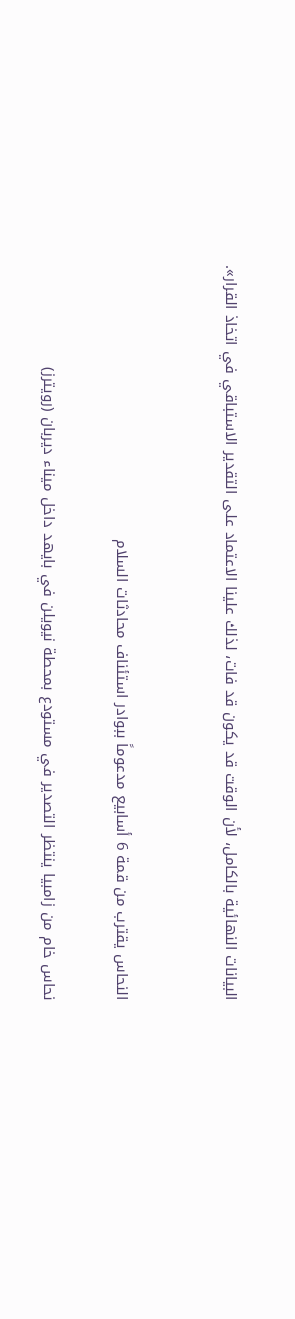البيانات النهائية بالكامل، لأن الوقت قد يكون قد فات، لذلك علينا الاعتماد على التقدير الاستباقي في اتخاذ القرار».


النحاس يقترب من قمة 6 أسابيع مدعوماً ببوادر استئناف محادثات السلام

نحاس خام من زامبيا ينتظر التصدير في مستودع بمحطة نيويلن في بايهد داخل ميناء ديربان (رويترز)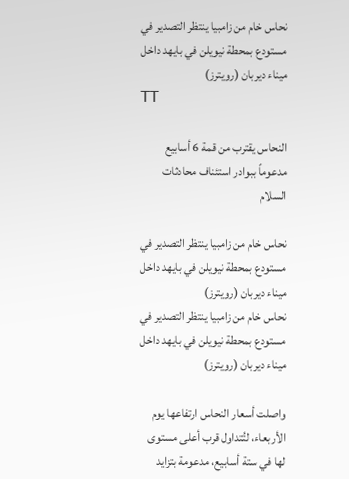نحاس خام من زامبيا ينتظر التصدير في مستودع بمحطة نيويلن في بايهد داخل ميناء ديربان (رويترز)
TT

النحاس يقترب من قمة 6 أسابيع مدعوماً ببوادر استئناف محادثات السلام

نحاس خام من زامبيا ينتظر التصدير في مستودع بمحطة نيويلن في بايهد داخل ميناء ديربان (رويترز)
نحاس خام من زامبيا ينتظر التصدير في مستودع بمحطة نيويلن في بايهد داخل ميناء ديربان (رويترز)

واصلت أسعار النحاس ارتفاعها يوم الأربعاء، لتُتداول قرب أعلى مستوى لها في ستة أسابيع، مدعومة بتزايد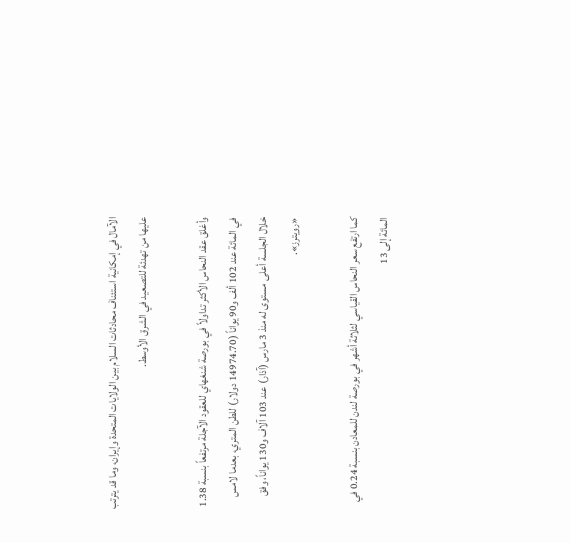الآمال في إمكانية استئناف محادثات السلام بين الولايات المتحدة وإيران، وما قد يترتب عليها من تهدئة للتصعيد في الشرق الأوسط.

وأغلق عقد النحاس الأكثر تداولاً في بورصة شنغهاي للعقود الآجلة مرتفعاً بنسبة 1.38 في المائة عند 102 ألف و90 يواناً (14974.70 دولار) للطن المتري، بعدما لامس خلال الجلسة أعلى مستوى له منذ 3 مارس (آذار) عند 103 آلاف و130 يواناً، وفق «رويترز».

كما ارتفع سعر النحاس القياسي لثلاثة أشهر في بورصة لندن للمعادن بنسبة 0.24 في المائة إلى 13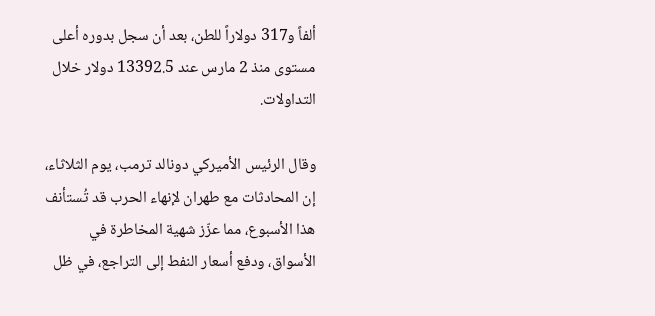ألفاً و317 دولاراً للطن، بعد أن سجل بدوره أعلى مستوى منذ 2 مارس عند 13392.5 دولار خلال التداولات.

وقال الرئيس الأميركي دونالد ترمب، يوم الثلاثاء، إن المحادثات مع طهران لإنهاء الحرب قد تُستأنف هذا الأسبوع، مما عزّز شهية المخاطرة في الأسواق، ودفع أسعار النفط إلى التراجع، في ظل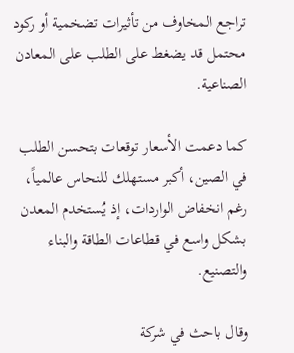تراجع المخاوف من تأثيرات تضخمية أو ركود محتمل قد يضغط على الطلب على المعادن الصناعية.

كما دعمت الأسعار توقعات بتحسن الطلب في الصين، أكبر مستهلك للنحاس عالمياً، رغم انخفاض الواردات، إذ يُستخدم المعدن بشكل واسع في قطاعات الطاقة والبناء والتصنيع.

وقال باحث في شركة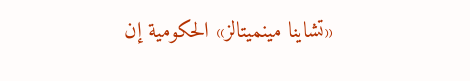«تشاينا مينميتالز» الحكومية إن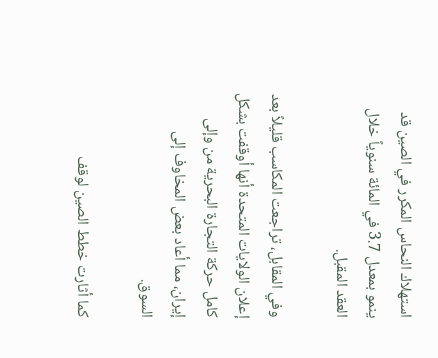استهلاك النحاس المكرر في الصين قد ينمو بمعدل 3.7 في المائة سنوياً خلال العقد المقبل.

وفي المقابل، تراجعت المكاسب قليلاً بعد إعلان الولايات المتحدة أنها أوقفت بشكل كامل حركة التجارة البحرية من وإلى إيران، مما أعاد بعض المخاوف إلى السوق.

كما أثارت خطط الصين لوقف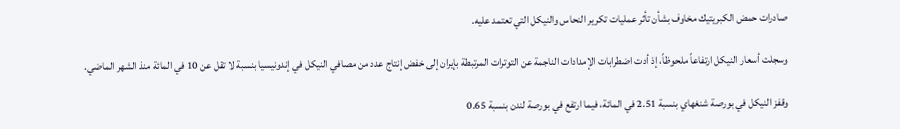صادرات حمض الكبريتيك مخاوف بشأن تأثر عمليات تكرير النحاس والنيكل التي تعتمد عليه.

وسجلت أسعار النيكل ارتفاعاً ملحوظاً، إذ أدت اضطرابات الإمدادات الناجمة عن التوترات المرتبطة بإيران إلى خفض إنتاج عدد من مصافي النيكل في إندونيسيا بنسبة لا تقل عن 10 في المائة منذ الشهر الماضي.

وقفز النيكل في بورصة شنغهاي بنسبة 2.51 في المائة، فيما ارتفع في بورصة لندن بنسبة 0.65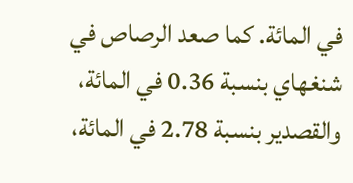في المائة. كما صعد الرصاص في شنغهاي بنسبة 0.36 في المائة، والقصدير بنسبة 2.78 في المائة،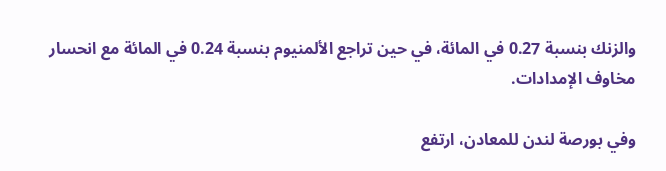والزنك بنسبة 0.27 في المائة، في حين تراجع الألمنيوم بنسبة 0.24 في المائة مع انحسار مخاوف الإمدادات.

وفي بورصة لندن للمعادن، ارتفع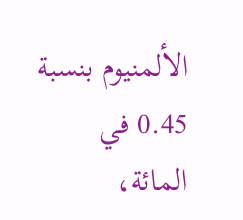الألمنيوم بنسبة 0.45 في المائة،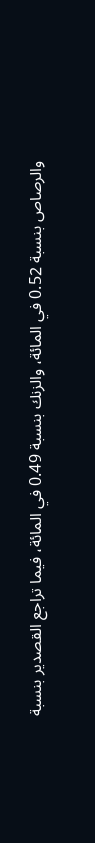والرصاص بنسبة 0.52 في المائة، والزنك بنسبة 0.49 في المائة، فيما تراجع القصدير بنسبة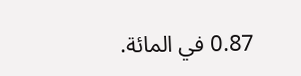0.87 في المائة.